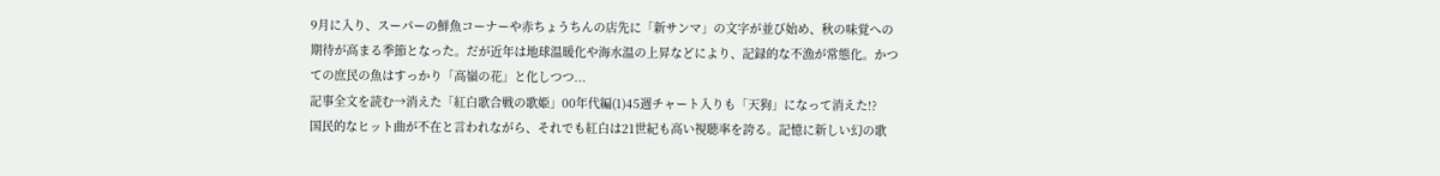9月に入り、スーパーの鮮魚コーナーや赤ちょうちんの店先に「新サンマ」の文字が並び始め、秋の味覚への期待が高まる季節となった。だが近年は地球温暖化や海水温の上昇などにより、記録的な不漁が常態化。かつての庶民の魚はすっかり「高嶺の花」と化しつつ...
記事全文を読む→消えた「紅白歌合戦の歌姫」00年代編(1)45週チャート入りも「天狗」になって消えた!?
国民的なヒット曲が不在と言われながら、それでも紅白は21世紀も高い視聴率を誇る。記憶に新しい幻の歌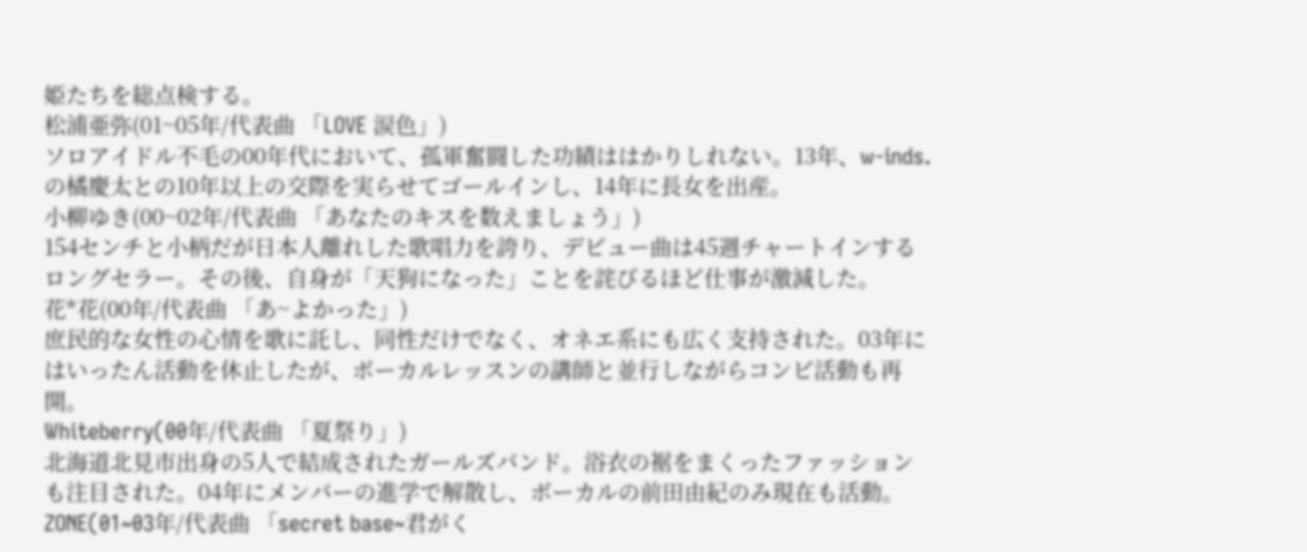姫たちを総点検する。
松浦亜弥(01~05年/代表曲 「LOVE 涙色」)
ソロアイドル不毛の00年代において、孤軍奮闘した功績ははかりしれない。13年、w-inds.の橘慶太との10年以上の交際を実らせてゴールインし、14年に長女を出産。
小柳ゆき(00~02年/代表曲 「あなたのキスを数えましょう」)
154センチと小柄だが日本人離れした歌唱力を誇り、デビュー曲は45週チャートインするロングセラー。その後、自身が「天狗になった」ことを詫びるほど仕事が激減した。
花*花(00年/代表曲 「あ~よかった」)
庶民的な女性の心情を歌に託し、同性だけでなく、オネエ系にも広く支持された。03年にはいったん活動を休止したが、ボーカルレッスンの講師と並行しながらコンビ活動も再開。
Whiteberry(00年/代表曲 「夏祭り」)
北海道北見市出身の5人で結成されたガールズバンド。浴衣の裾をまくったファッションも注目された。04年にメンバーの進学で解散し、ボーカルの前田由紀のみ現在も活動。
ZONE(01~03年/代表曲 「secret base~君がく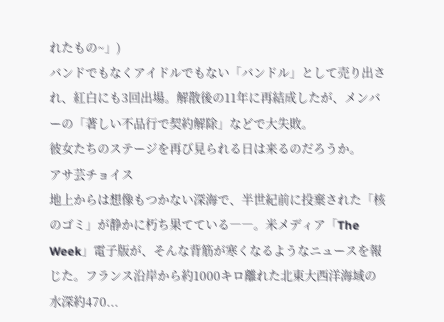れたもの~」)
バンドでもなくアイドルでもない「バンドル」として売り出され、紅白にも3回出場。解散後の11年に再結成したが、メンバーの「著しい不品行で契約解除」などで大失敗。
彼女たちのステージを再び見られる日は来るのだろうか。
アサ芸チョイス
地上からは想像もつかない深海で、半世紀前に投棄された「核のゴミ」が静かに朽ち果てている――。米メディア「The Week」電子版が、そんな背筋が寒くなるようなニュースを報じた。フランス沿岸から約1000キロ離れた北東大西洋海域の水深約470...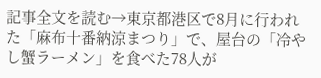記事全文を読む→東京都港区で8月に行われた「麻布十番納涼まつり」で、屋台の「冷やし蟹ラーメン」を食べた78人が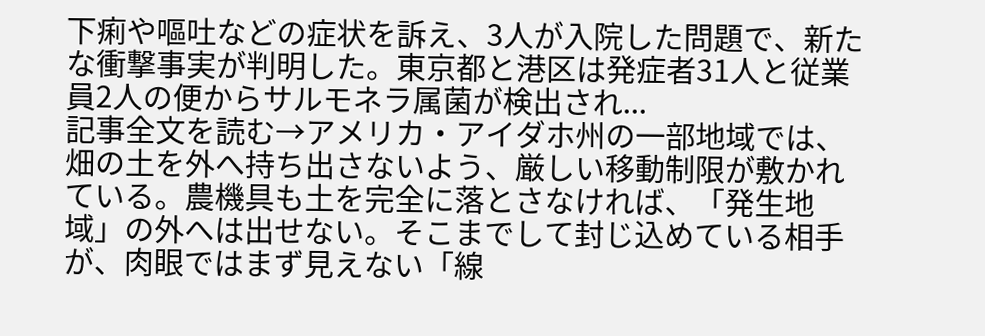下痢や嘔吐などの症状を訴え、3人が入院した問題で、新たな衝撃事実が判明した。東京都と港区は発症者31人と従業員2人の便からサルモネラ属菌が検出され...
記事全文を読む→アメリカ・アイダホ州の一部地域では、畑の土を外へ持ち出さないよう、厳しい移動制限が敷かれている。農機具も土を完全に落とさなければ、「発生地域」の外へは出せない。そこまでして封じ込めている相手が、肉眼ではまず見えない「線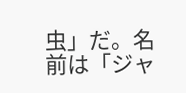虫」だ。名前は「ジャ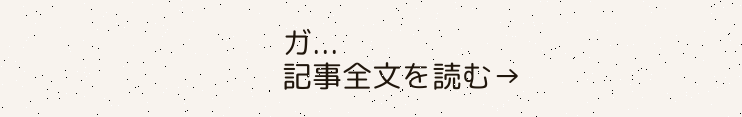ガ...
記事全文を読む→